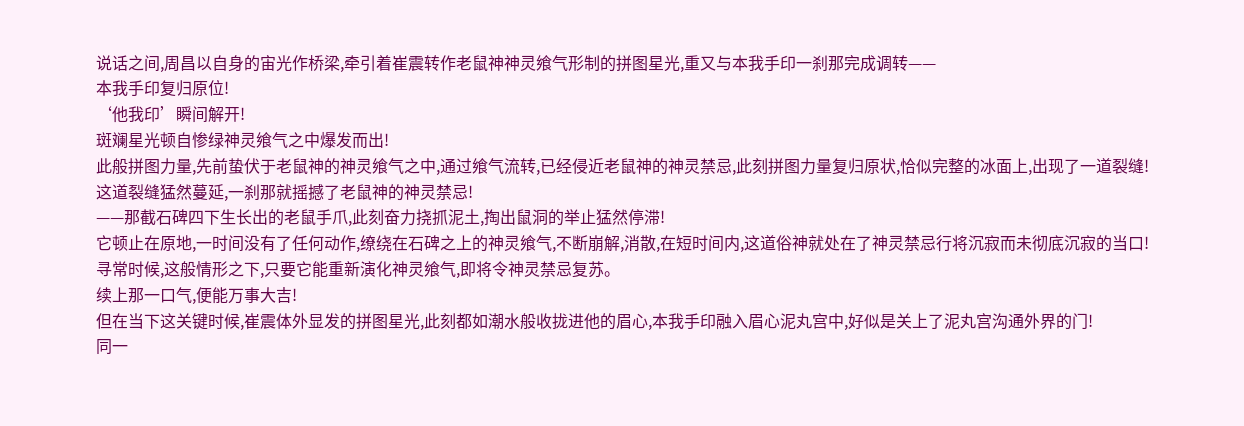说话之间,周昌以自身的宙光作桥梁,牵引着崔震转作老鼠神神灵飨气形制的拼图星光,重又与本我手印一刹那完成调转——
本我手印复归原位!
‘他我印’瞬间解开!
斑斓星光顿自惨绿神灵飨气之中爆发而出!
此般拼图力量,先前蛰伏于老鼠神的神灵飨气之中,通过飨气流转,已经侵近老鼠神的神灵禁忌,此刻拼图力量复归原状,恰似完整的冰面上,出现了一道裂缝!
这道裂缝猛然蔓延,一刹那就摇撼了老鼠神的神灵禁忌!
——那截石碑四下生长出的老鼠手爪,此刻奋力挠抓泥土,掏出鼠洞的举止猛然停滞!
它顿止在原地,一时间没有了任何动作,缭绕在石碑之上的神灵飨气,不断崩解,消散,在短时间内,这道俗神就处在了神灵禁忌行将沉寂而未彻底沉寂的当口!
寻常时候,这般情形之下,只要它能重新演化神灵飨气,即将令神灵禁忌复苏。
续上那一口气,便能万事大吉!
但在当下这关键时候,崔震体外显发的拼图星光,此刻都如潮水般收拢进他的眉心,本我手印融入眉心泥丸宫中,好似是关上了泥丸宫沟通外界的门!
同一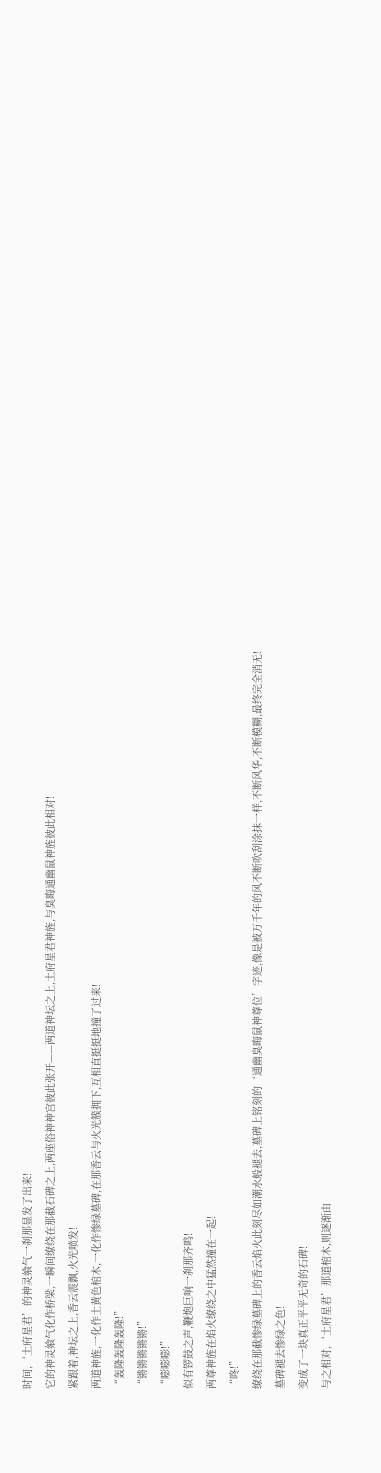时间,‘土府星君’的神灵飨气一刹那显发了出来!
它的神灵飨气化作桥梁,一瞬间缭绕在那截石碑之上,两座俗神神宫彼此张开——两道神坛之上,土府星君神旌,与臭晦通幽鼠神旌彼此相对!
紧跟着,神坛之上,香云震飘,火光喷发!
两道神旌,一化作土黄色棺木,一化作惨绿墓碑,在那香云与火光簇拥下,互相直挺挺地撞了过来!
“轰隆轰隆轰隆!”
“锵锵锵锵锵!”
“嘭嘭嘭!”
似有锣鼓之声,鞭炮巨响一刹那齐鸣!
两尊神旌在焰火缭绕之中猛然撞在一起!
“咚!”
缭绕在那截惨绿墓碑上的香云焰火此刻尽如潮水般褪去,墓碑上铭刻的‘通幽臭晦鼠神尊位’字迹,像是被万千年的风不断吹刮涂抹一样,不断风华,不断模糊,最终完全消无!
墓碑褪去惨绿之色!
变成了一块真正平平无奇的石碑!
与之相对,‘土府星君’那道棺木,则逐渐由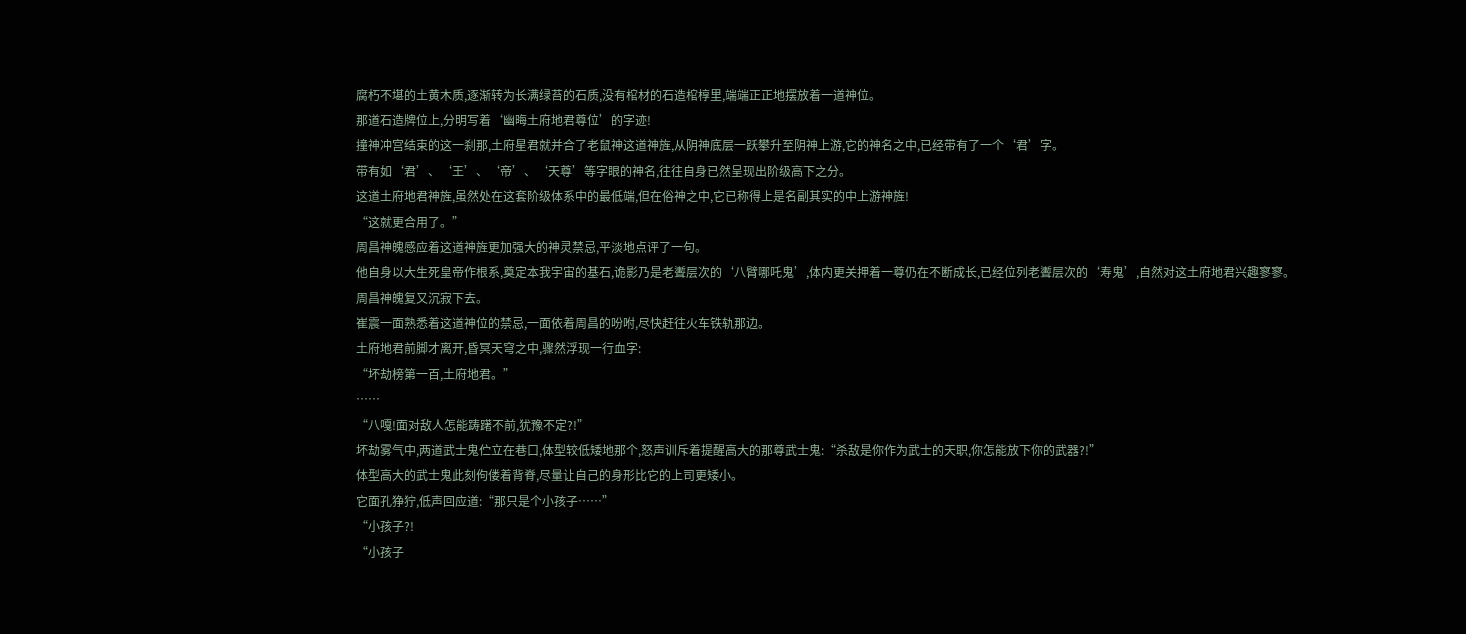腐朽不堪的土黄木质,逐渐转为长满绿苔的石质,没有棺材的石造棺椁里,端端正正地摆放着一道神位。
那道石造牌位上,分明写着‘幽晦土府地君尊位’的字迹!
撞神冲宫结束的这一刹那,土府星君就并合了老鼠神这道神旌,从阴神底层一跃攀升至阴神上游,它的神名之中,已经带有了一个‘君’字。
带有如‘君’、‘王’、‘帝’、‘天尊’等字眼的神名,往往自身已然呈现出阶级高下之分。
这道土府地君神旌,虽然处在这套阶级体系中的最低端,但在俗神之中,它已称得上是名副其实的中上游神旌!
“这就更合用了。”
周昌神魄感应着这道神旌更加强大的神灵禁忌,平淡地点评了一句。
他自身以大生死皇帝作根系,奠定本我宇宙的基石,诡影乃是老聻层次的‘八臂哪吒鬼’,体内更关押着一尊仍在不断成长,已经位列老聻层次的‘寿鬼’,自然对这土府地君兴趣寥寥。
周昌神魄复又沉寂下去。
崔震一面熟悉着这道神位的禁忌,一面依着周昌的吩咐,尽快赶往火车铁轨那边。
土府地君前脚才离开,昏冥天穹之中,骤然浮现一行血字:
“坏劫榜第一百,土府地君。”
……
“八嘎!面对敌人怎能踌躇不前,犹豫不定?!”
坏劫雾气中,两道武士鬼伫立在巷口,体型较低矮地那个,怒声训斥着提醒高大的那尊武士鬼:“杀敌是你作为武士的天职,你怎能放下你的武器?!”
体型高大的武士鬼此刻佝偻着背脊,尽量让自己的身形比它的上司更矮小。
它面孔狰狞,低声回应道:“那只是个小孩子……”
“小孩子?!
“小孩子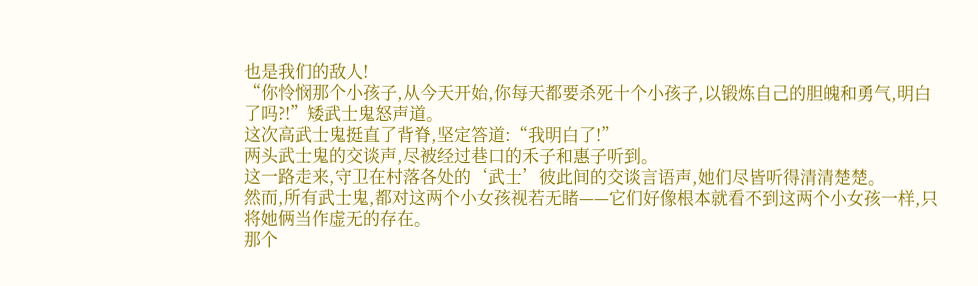也是我们的敌人!
“你怜悯那个小孩子,从今天开始,你每天都要杀死十个小孩子,以锻炼自己的胆魄和勇气,明白了吗?!”矮武士鬼怒声道。
这次高武士鬼挺直了背脊,坚定答道:“我明白了!”
两头武士鬼的交谈声,尽被经过巷口的禾子和惠子听到。
这一路走来,守卫在村落各处的‘武士’彼此间的交谈言语声,她们尽皆听得清清楚楚。
然而,所有武士鬼,都对这两个小女孩视若无睹——它们好像根本就看不到这两个小女孩一样,只将她俩当作虚无的存在。
那个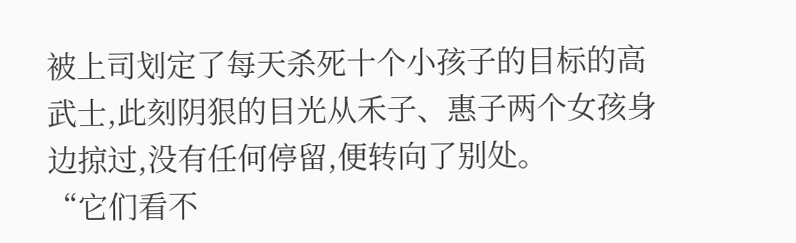被上司划定了每天杀死十个小孩子的目标的高武士,此刻阴狠的目光从禾子、惠子两个女孩身边掠过,没有任何停留,便转向了别处。
“它们看不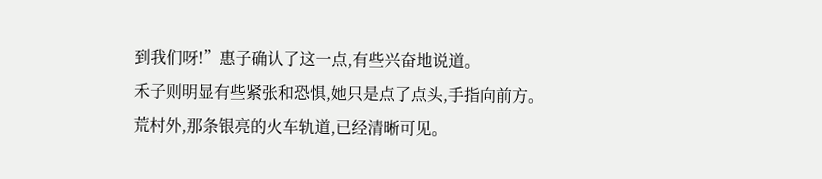到我们呀!”惠子确认了这一点,有些兴奋地说道。
禾子则明显有些紧张和恐惧,她只是点了点头,手指向前方。
荒村外,那条银亮的火车轨道,已经清晰可见。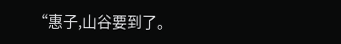“惠子,山谷要到了。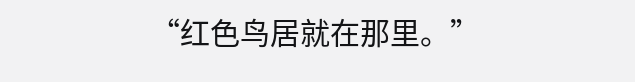“红色鸟居就在那里。”